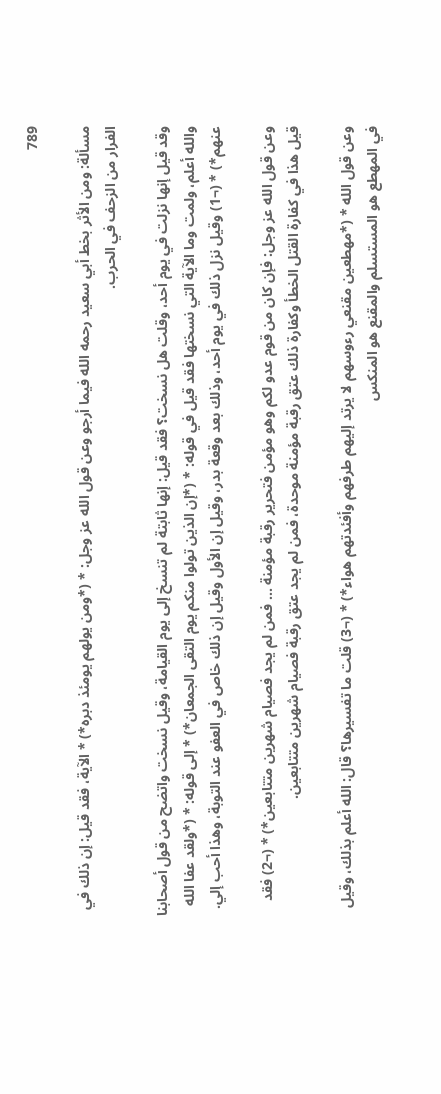789

مسألة: ومن الأثر بخط أبي سعيد رحمه الله فيما أرجو وعن قول الله عز وجل: * (*ومن يولهم يومئذ دبره*) * الآية، فقد قيل: إن ذلك في الفرار من الزحف في الحرب.

وقد قيل إنها نزلت في يوم أحد، وقلت هل نسخت؟ فقد قيل: إنها ثابتة لم تنسخ إلى يوم القيامة، وقيل نسخت واتضح من قول أصحابنا والله أعلم، ولمت وما الآية التي نسختها فقد قيل في قوله: * (*إن الذين تولوا منكم يوم التقى الجمعان*) * إلى قوله: * (*ولقد عفا الله عنهم*) * (¬1) وقيل نزل ذلك في يوم أحد، وذلك بعد وقعة بدر، وقيل إن الأول وقيل إن ذلك خاص في العفو عند التوبة، وهذا أحب إلي.

وعن قول الله عز وجل: فإن كان من قوم عدو لكم وهو مؤمن فتحرير رقبة مؤمنة ... فمن لم يجد فصيام شهرين متتابعين*) * (¬2) فقد قيل هذا في كفارة القتل الخطأ وكفارة ذلك عتق رقبة مؤمنة موحدة، فمن لم يجد عتق رقبة فصيام شهرين متتابعين.

وعن قول الله * (*مهطعين مقنعي رءوسهم لا يرتد إليهم طرفهم وأفئدتهم هواء*) * (¬3) قلت ما تفسيرها؟ قال: الله أعلم بذلك، وقيل في المهطع هو المستسلم والمقنع هو المنكس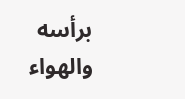برأسه والهواء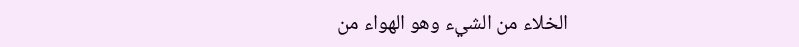الخلاء من الشيء وهو الهواء من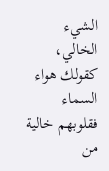الشيء الخالي، كقولك هواء السماء فقلوبهم خالية من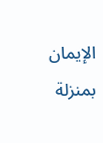الإيمان بمنزلة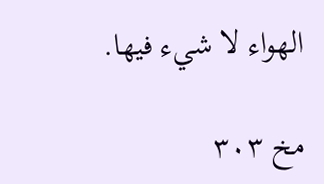الهواء لا شيء فيها.

مخ ۳۰۳